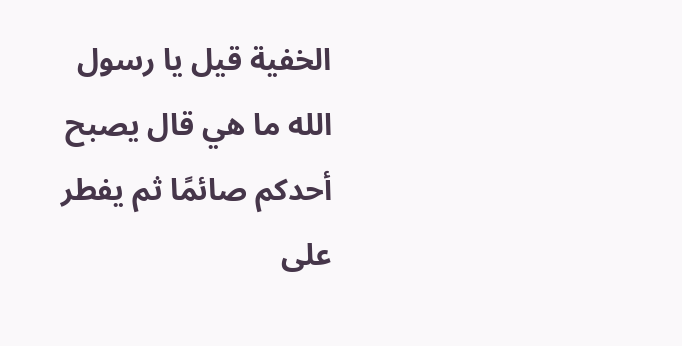الخفية قيل يا رسول الله ما هي قال يصبح أحدكم صائمًا ثم يفطر على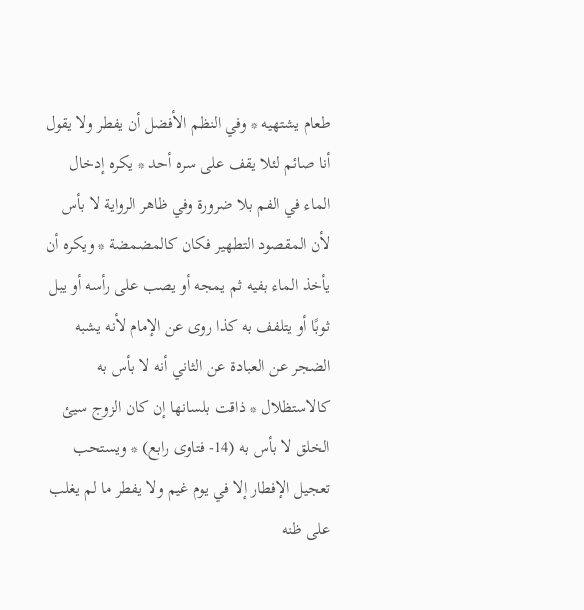طعام يشتهيه * وفي النظم الأفضل أن يفطر ولا يقول أنا صائم لئلا يقف على سره أحد * يكره إدخال الماء في الفم بلا ضرورة وفي ظاهر الرواية لا بأس لأن المقصود التطهير فكان كالمضمضة * ويكره أن يأخذ الماء بفيه ثم يمجه أو يصب على رأسه أو يبل ثوبًا أو يتلفف به كذا روى عن الإمام لأنه يشبه الضجر عن العبادة عن الثاني أنه لا بأس به كالاستظلال * ذاقت بلسانها إن كان الزوج سيئ الخلق لا بأس به (14- فتاوى رابع) * ويستحب تعجيل الإفطار إلا في يوم غيم ولا يفطر ما لم يغلب على ظنه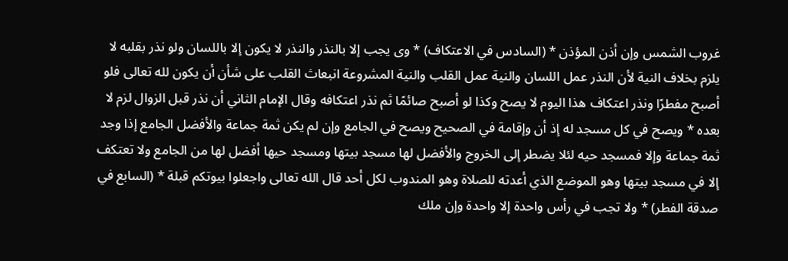غروب الشمس وإن أذن المؤذن * (السادس في الاعتكاف) * وى يجب إلا بالنذر والنذر لا يكون إلا باللسان ولو نذر بقلبه لا يلزم بخلاف النية لأن النذر عمل اللسان والنية عمل القلب والنية المشروعة انبعاث القلب على شأن أن يكون لله تعالى فلو أصبح مفطرًا ونذر اعتكاف هذا اليوم لا يصح وكذا لو أصبح صائمًا ثم نذر اعتكافه وقال الإمام الثاني أن نذر قبل الزوال لزم لا بعده * ويصح في كل مسجد له إذ أن وإقامة في الصحيح ويصح في الجامع وإن لم يكن ثمة جماعة والأفضل الجامع إذا وجد ثمة جماعة وإلا فمسجد حيه لئلا يضطر إلى الخروج والأفضل لها مسجد بيتها ومسجد حيها أفضل لها من الجامع ولا تعتكف إلا في مسجد بيتها وهو الموضع الذي أعدته للصلاة وهو المندوب لكل أحد قال الله تعالى واجعلوا بيوتكم قبلة * (السابع في صدقة الفطر) * ولا تجب في رأس واحدة إلا واحدة وإن ملك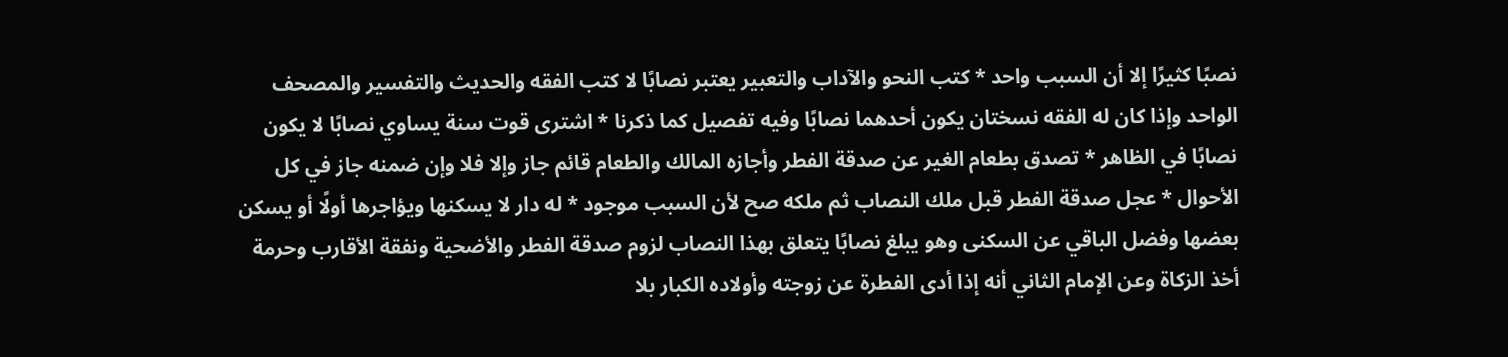نصبًا كثيرًا إلا أن السبب واحد * كتب النحو والآداب والتعبير يعتبر نصابًا لا كتب الفقه والحديث والتفسير والمصحف الواحد وإذا كان له الفقه نسختان يكون أحدهما نصابًا وفيه تفصيل كما ذكرنا * اشترى قوت سنة يساوي نصابًا لا يكون نصابًا في الظاهر * تصدق بطعام الغير عن صدقة الفطر وأجازه المالك والطعام قائم جاز وإلا فلا وإن ضمنه جاز في كل الأحوال * عجل صدقة الفطر قبل ملك النصاب ثم ملكه صح لأن السبب موجود * له دار لا يسكنها ويؤاجرها أولًا أو يسكن بعضها وفضل الباقي عن السكنى وهو يبلغ نصابًا يتعلق بهذا النصاب لزوم صدقة الفطر والأضحية ونفقة الأقارب وحرمة أخذ الزكاة وعن الإمام الثاني أنه إذا أدى الفطرة عن زوجته وأولاده الكبار بلا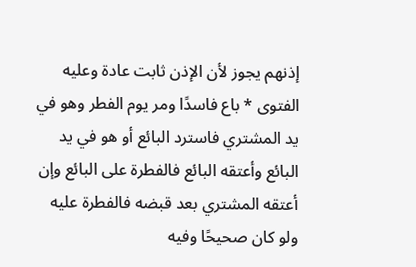إذنهم يجوز لأن الإذن ثابت عادة وعليه الفتوى * باع فاسدًا ومر يوم الفطر وهو في يد المشتري فاسترد البائع أو هو في يد البائع وأعتقه البائع فالفطرة على البائع وإن أعتقه المشتري بعد قبضه فالفطرة عليه ولو كان صحيحًا وفيه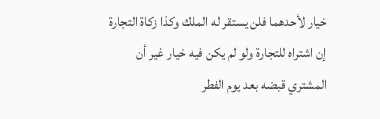خيار لأحدهما فلن يستقر له الملك وكذا زكاة التجارة إن اشتراه للتجارة ولو لم يكن فيه خيار غير أن المشتري قبضه بعد يوم الفطر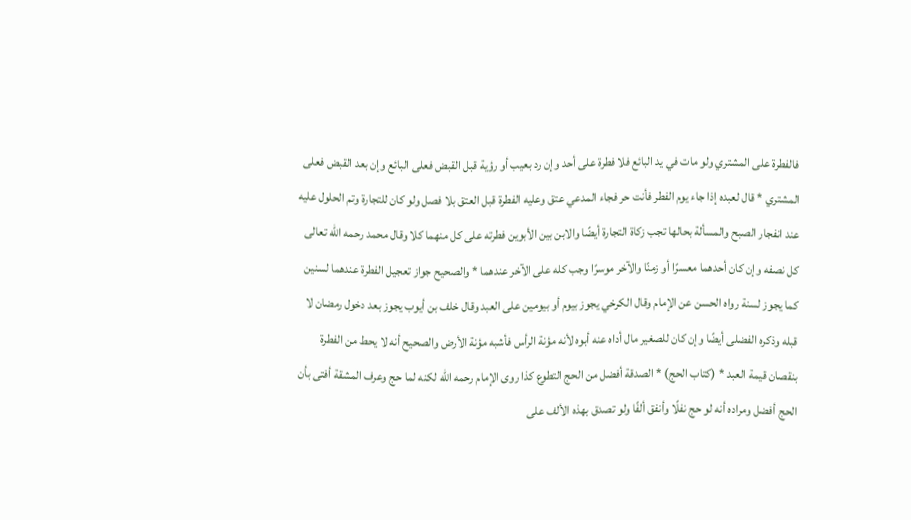فالفطرة على المشتري ولو مات في يد البائع فلا فطرة على أحد وإن رد بعيب أو رؤية قبل القبض فعلى البائع وإن بعد القبض فعلى المشتري * قال لعبده إذا جاء يوم الفطر فأنت حر فجاء المدعي عتق وعليه الفطرة قبل العتق بلا فصل ولو كان للتجارة وتم الحلول عليه عند انفجار الصبح والمسألة بحالها تجب زكاة التجارة أيضًا والابن بين الأبوين فطرته على كل منهما كلا وقال محمد رحمه الله تعالى كل نصفه وإن كان أحدهما معسرًا أو زمنًا والآخر موسرًا وجب كله على الآخر عندهما * والصحيح جواز تعجيل الفطرة عندهما لسنين كما يجوز لسنة رواه الحسن عن الإمام وقال الكرخي يجوز بيوم أو بيومين على العبد وقال خلف بن أيوب يجوز بعد دخول رمضان لا قبله وذكره الفضلى أيضًا وإن كان للصغير مال أداه عنه أبوه لأنه مؤنة الرأس فأشبه مؤنة الأرض والصحيح أنه لا يحط من الفطرة بنقصان قيمة العبد * (كتاب الحج) * الصدقة أفضل من الحج التطوع كذا روى الإمام رحمه الله لكنه لما حج وعرف المشقة أفتى بأن الحج أفضل ومراده أنه لو حج نفلًا وأنفق ألفًا ولو تصدق بهذه الألف على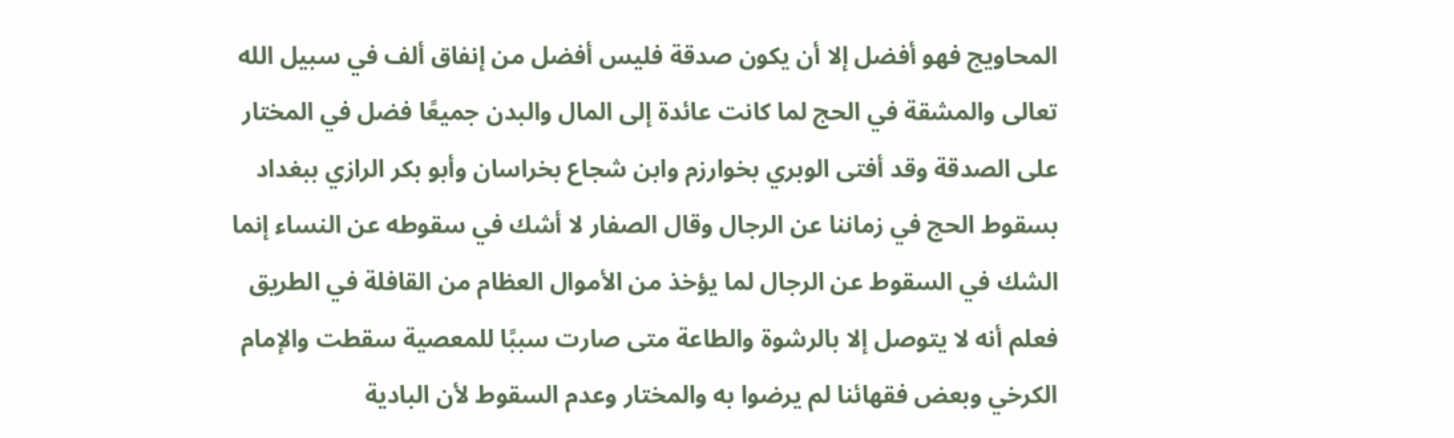المحاويج فهو أفضل إلا أن يكون صدقة فليس أفضل من إنفاق ألف في سبيل الله تعالى والمشقة في الحج لما كانت عائدة إلى المال والبدن جميعًا فضل في المختار على الصدقة وقد أفتى الوبري بخوارزم وابن شجاع بخراسان وأبو بكر الرازي ببغداد بسقوط الحج في زماننا عن الرجال وقال الصفار لا أشك في سقوطه عن النساء إنما الشك في السقوط عن الرجال لما يؤخذ من الأموال العظام من القافلة في الطريق فعلم أنه لا يتوصل إلا بالرشوة والطاعة متى صارت سببًا للمعصية سقطت والإمام الكرخي وبعض فقهائنا لم يرضوا به والمختار وعدم السقوط لأن البادية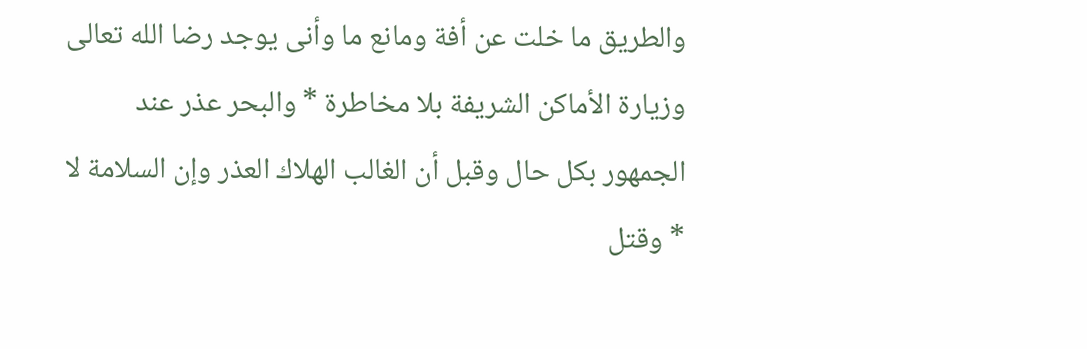والطريق ما خلت عن أفة ومانع ما وأنى يوجد رضا الله تعالى وزيارة الأماكن الشريفة بلا مخاطرة * والبحر عذر عند الجمهور بكل حال وقبل أن الغالب الهلاك العذر وإن السلامة لا * وقتل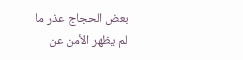بعض الحجاج عذر ما لم يظهر الأمن عن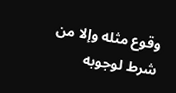وقوع مثله وإلا من شرط لوجوبه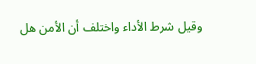وقيل شرط الأداء واختلف أن الأمن هل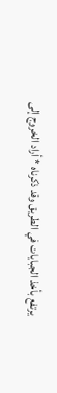يرتفع بأخذ الجبايات في الطريق وقد ذكرناه * أراد الخروج إلى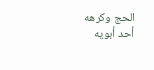الحج وكرهه أحد أبويه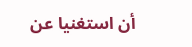أن استغنيا عن